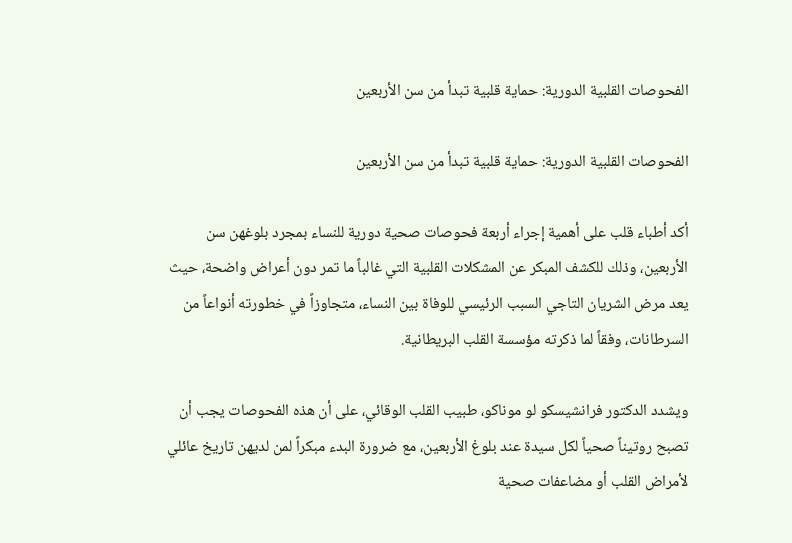الفحوصات القلبية الدورية: حماية قلبية تبدأ من سن الأربعين

الفحوصات القلبية الدورية: حماية قلبية تبدأ من سن الأربعين

أكد أطباء قلب على أهمية إجراء أربعة فحوصات صحية دورية للنساء بمجرد بلوغهن سن الأربعين، وذلك للكشف المبكر عن المشكلات القلبية التي غالباً ما تمر دون أعراض واضحة، حيث يعد مرض الشريان التاجي السبب الرئيسي للوفاة بين النساء، متجاوزاً في خطورته أنواعاً من السرطانات، وفقاً لما ذكرته مؤسسة القلب البريطانية.

ويشدد الدكتور فرانشيسكو لو موناكو، طبيب القلب الوقائي، على أن هذه الفحوصات يجب أن تصبح روتيناً صحياً لكل سيدة عند بلوغ الأربعين، مع ضرورة البدء مبكراً لمن لديهن تاريخ عائلي لأمراض القلب أو مضاعفات صحية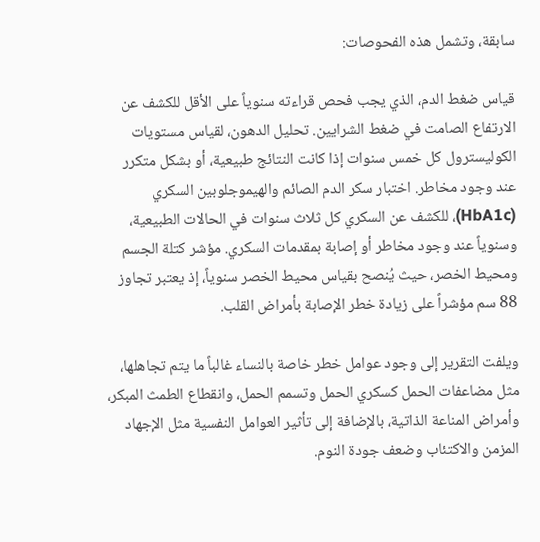سابقة، وتشمل هذه الفحوصات:

قياس ضغط الدم، الذي يجب فحص قراءته سنوياً على الأقل للكشف عن الارتفاع الصامت في ضغط الشرايين. تحليل الدهون، لقياس مستويات الكوليسترول كل خمس سنوات إذا كانت النتائج طبيعية، أو بشكل متكرر عند وجود مخاطر. اختبار سكر الدم الصائم والهيموجلوبين السكري (HbA1c)، للكشف عن السكري كل ثلاث سنوات في الحالات الطبيعية، وسنوياً عند وجود مخاطر أو إصابة بمقدمات السكري. مؤشر كتلة الجسم ومحيط الخصر، حيث يُنصح بقياس محيط الخصر سنوياً، إذ يعتبر تجاوز 88 سم مؤشراً على زيادة خطر الإصابة بأمراض القلب.

ويلفت التقرير إلى وجود عوامل خطر خاصة بالنساء غالباً ما يتم تجاهلها، مثل مضاعفات الحمل كسكري الحمل وتسمم الحمل، وانقطاع الطمث المبكر، وأمراض المناعة الذاتية، بالإضافة إلى تأثير العوامل النفسية مثل الإجهاد المزمن والاكتئاب وضعف جودة النوم.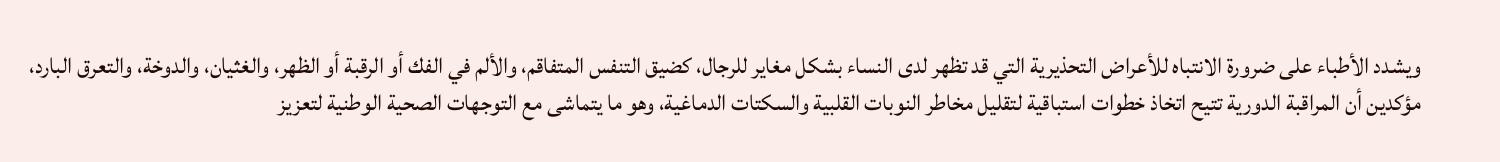ويشدد الأطباء على ضرورة الانتباه للأعراض التحذيرية التي قد تظهر لدى النساء بشكل مغاير للرجال، كضيق التنفس المتفاقم، والألم في الفك أو الرقبة أو الظهر، والغثيان، والدوخة، والتعرق البارد، مؤكدين أن المراقبة الدورية تتيح اتخاذ خطوات استباقية لتقليل مخاطر النوبات القلبية والسكتات الدماغية، وهو ما يتماشى مع التوجهات الصحية الوطنية لتعزيز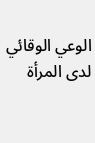الوعي الوقائي لدى المرأة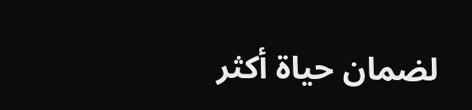لضمان حياة أكثر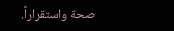صحة واستقراراً.